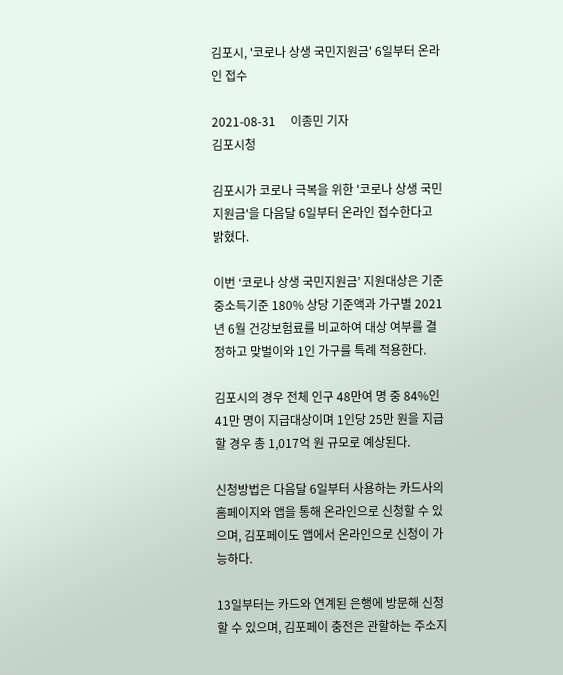김포시, '코로나 상생 국민지원금' 6일부터 온라인 접수

2021-08-31     이종민 기자
김포시청

김포시가 코로나 극복을 위한 '코로나 상생 국민지원금'을 다음달 6일부터 온라인 접수한다고 밝혔다.

이번 ‘코로나 상생 국민지원금’ 지원대상은 기준중소득기준 180% 상당 기준액과 가구별 2021년 6월 건강보험료를 비교하여 대상 여부를 결정하고 맞벌이와 1인 가구를 특례 적용한다.

김포시의 경우 전체 인구 48만여 명 중 84%인 41만 명이 지급대상이며 1인당 25만 원을 지급할 경우 총 1,017억 원 규모로 예상된다.

신청방법은 다음달 6일부터 사용하는 카드사의 홈페이지와 앱을 통해 온라인으로 신청할 수 있으며, 김포페이도 앱에서 온라인으로 신청이 가능하다.

13일부터는 카드와 연계된 은행에 방문해 신청할 수 있으며, 김포페이 충전은 관할하는 주소지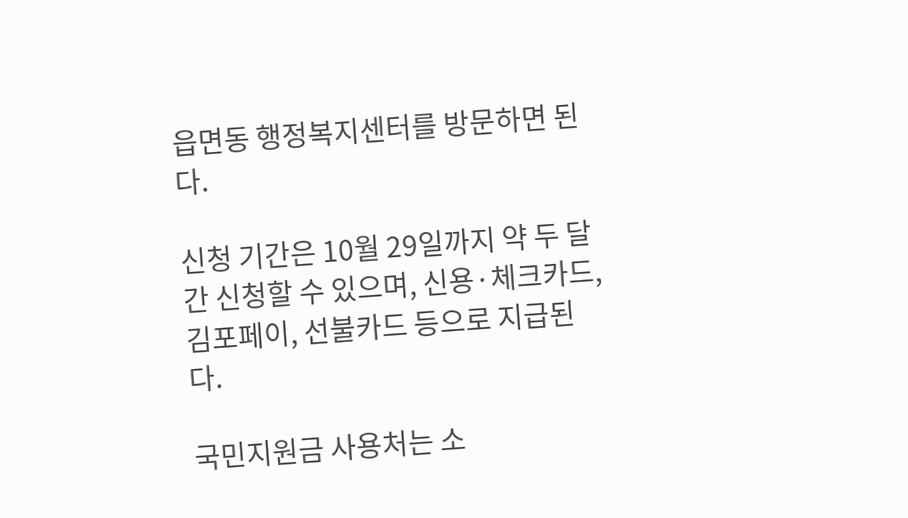읍면동 행정복지센터를 방문하면 된다.

신청 기간은 10월 29일까지 약 두 달간 신청할 수 있으며, 신용·체크카드, 김포페이, 선불카드 등으로 지급된다.

국민지원금 사용처는 소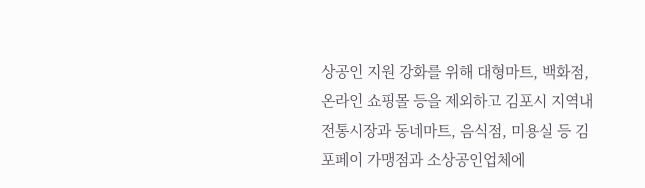상공인 지원 강화를 위해 대형마트, 백화점, 온라인 쇼핑몰 등을 제외하고 김포시 지역내 전통시장과 동네마트, 음식점, 미용실 등 김포페이 가맹점과 소상공인업체에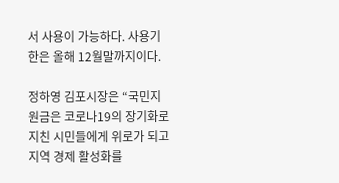서 사용이 가능하다. 사용기한은 올해 12월말까지이다.

정하영 김포시장은 “국민지원금은 코로나19의 장기화로 지친 시민들에게 위로가 되고 지역 경제 활성화를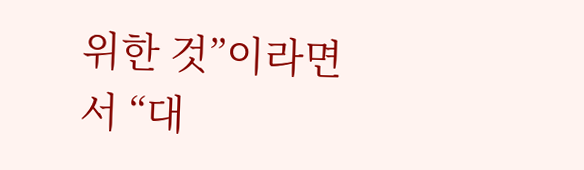위한 것”이라면서 “대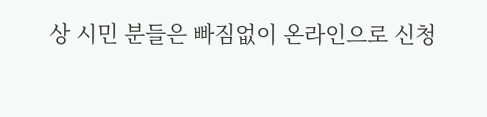상 시민 분들은 빠짐없이 온라인으로 신청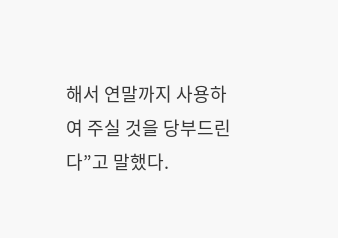해서 연말까지 사용하여 주실 것을 당부드린다”고 말했다.